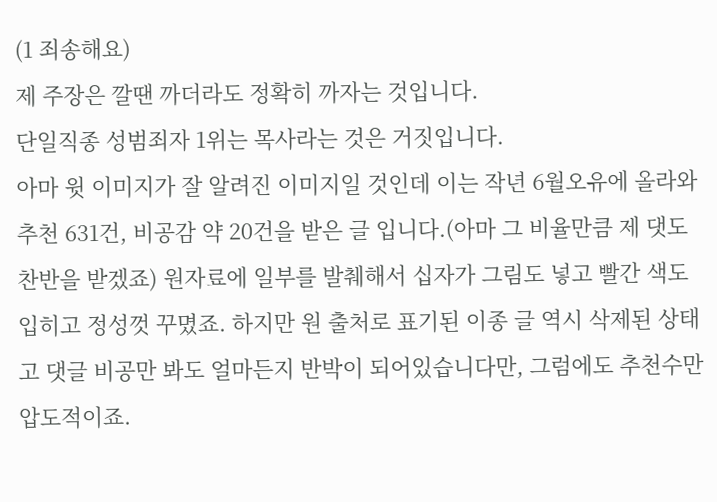(1 죄송해요)
제 주장은 깔땐 까더라도 정확히 까자는 것입니다.
단일직종 성범죄자 1위는 목사라는 것은 거짓입니다.
아마 윗 이미지가 잘 알려진 이미지일 것인데 이는 작년 6월오유에 올라와 추천 631건, 비공감 약 20건을 받은 글 입니다.(아마 그 비율만큼 제 댓도 찬반을 받겠죠) 원자료에 일부를 발췌해서 십자가 그림도 넣고 빨간 색도 입히고 정성껏 꾸몄죠. 하지만 원 출처로 표기된 이종 글 역시 삭제된 상태고 댓글 비공만 봐도 얼마든지 반박이 되어있습니다만, 그럼에도 추천수만 압도적이죠.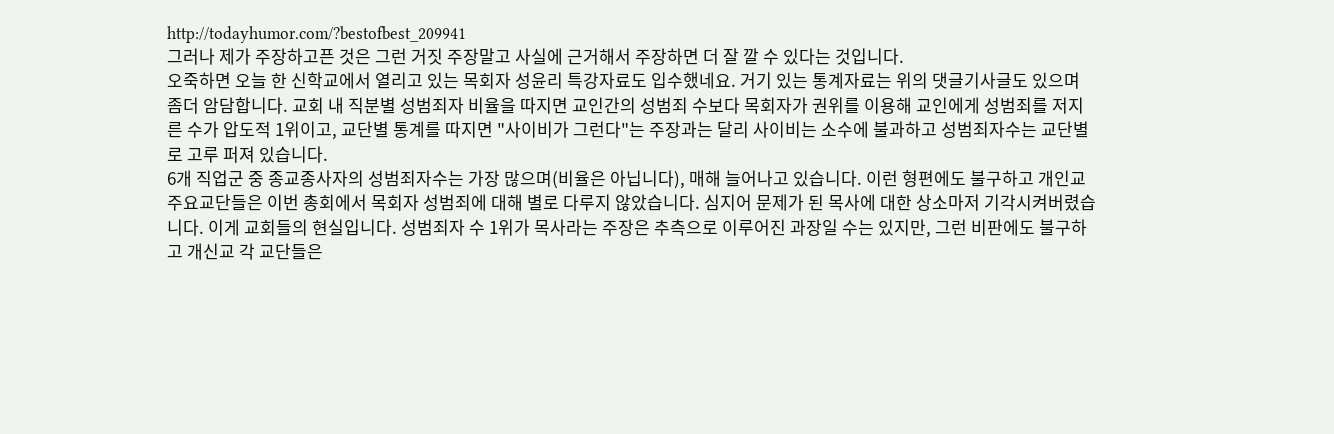http://todayhumor.com/?bestofbest_209941
그러나 제가 주장하고픈 것은 그런 거짓 주장말고 사실에 근거해서 주장하면 더 잘 깔 수 있다는 것입니다.
오죽하면 오늘 한 신학교에서 열리고 있는 목회자 성윤리 특강자료도 입수했네요. 거기 있는 통계자료는 위의 댓글기사글도 있으며 좀더 암담합니다. 교회 내 직분별 성범죄자 비율을 따지면 교인간의 성범죄 수보다 목회자가 권위를 이용해 교인에게 성범죄를 저지른 수가 압도적 1위이고, 교단별 통계를 따지면 "사이비가 그런다"는 주장과는 달리 사이비는 소수에 불과하고 성범죄자수는 교단별로 고루 퍼져 있습니다.
6개 직업군 중 종교종사자의 성범죄자수는 가장 많으며(비율은 아닙니다), 매해 늘어나고 있습니다. 이런 형편에도 불구하고 개인교 주요교단들은 이번 총회에서 목회자 성범죄에 대해 별로 다루지 않았습니다. 심지어 문제가 된 목사에 대한 상소마저 기각시켜버렸습니다. 이게 교회들의 현실입니다. 성범죄자 수 1위가 목사라는 주장은 추측으로 이루어진 과장일 수는 있지만, 그런 비판에도 불구하고 개신교 각 교단들은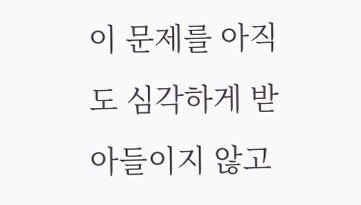이 문제를 아직도 심각하게 받아들이지 않고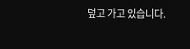덮고 가고 있습니다.